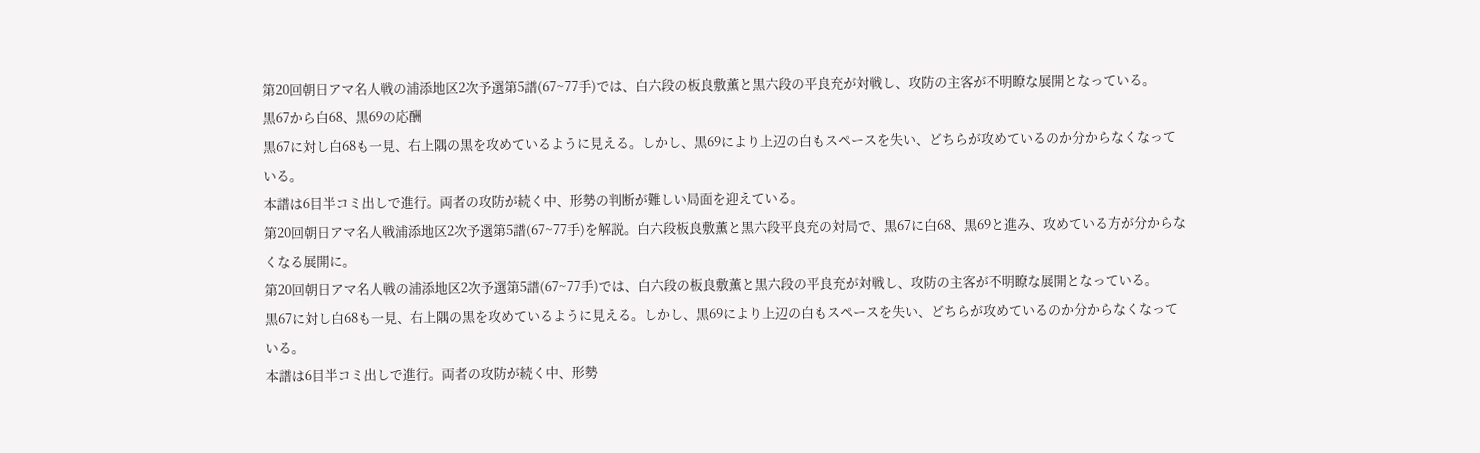第20回朝日アマ名人戦の浦添地区2次予選第5譜(67~77手)では、白六段の板良敷薫と黒六段の平良充が対戦し、攻防の主客が不明瞭な展開となっている。
黒67から白68、黒69の応酬
黒67に対し白68も一見、右上隅の黒を攻めているように見える。しかし、黒69により上辺の白もスペースを失い、どちらが攻めているのか分からなくなっている。
本譜は6目半コミ出しで進行。両者の攻防が続く中、形勢の判断が難しい局面を迎えている。
第20回朝日アマ名人戦浦添地区2次予選第5譜(67~77手)を解説。白六段板良敷薫と黒六段平良充の対局で、黒67に白68、黒69と進み、攻めている方が分からなくなる展開に。
第20回朝日アマ名人戦の浦添地区2次予選第5譜(67~77手)では、白六段の板良敷薫と黒六段の平良充が対戦し、攻防の主客が不明瞭な展開となっている。
黒67に対し白68も一見、右上隅の黒を攻めているように見える。しかし、黒69により上辺の白もスペースを失い、どちらが攻めているのか分からなくなっている。
本譜は6目半コミ出しで進行。両者の攻防が続く中、形勢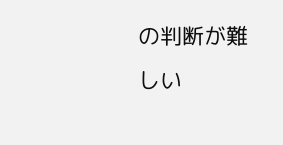の判断が難しい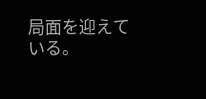局面を迎えている。